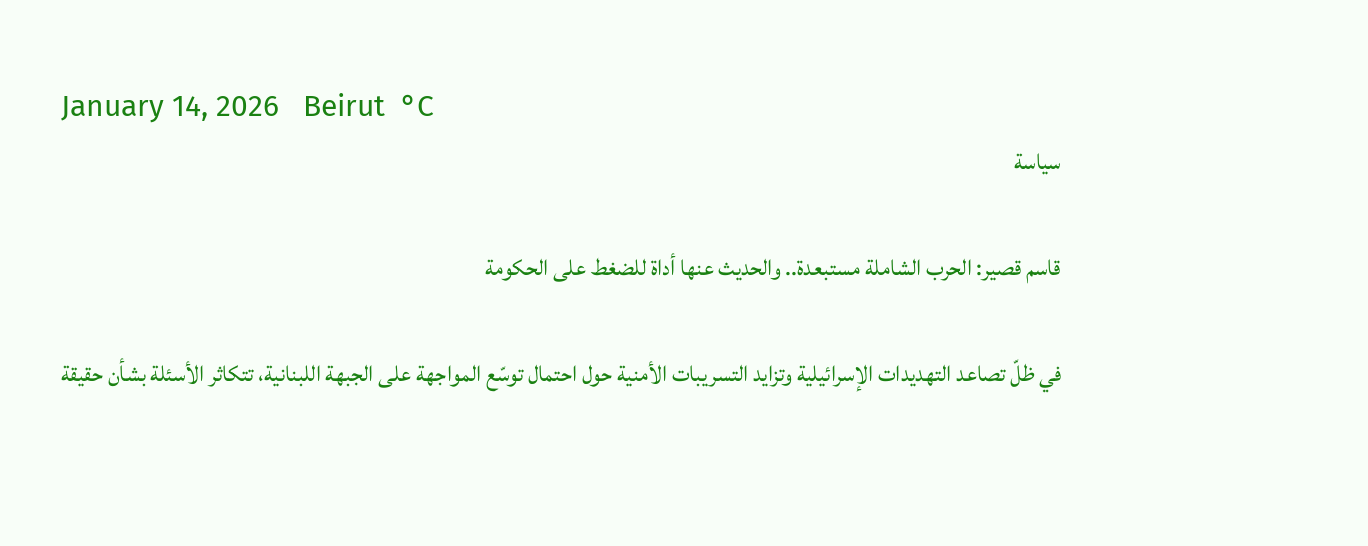January 14, 2026   Beirut  °C
سياسة

قاسم قصير: الحرب الشاملة مستبعدة.. والحديث عنها أداة للضغط على الحكومة

في ظلّ تصاعد التهديدات الإسرائيلية وتزايد التسريبات الأمنية حول احتمال توسّع المواجهة على الجبهة اللبنانية، تتكاثر الأسئلة بشأن حقيقة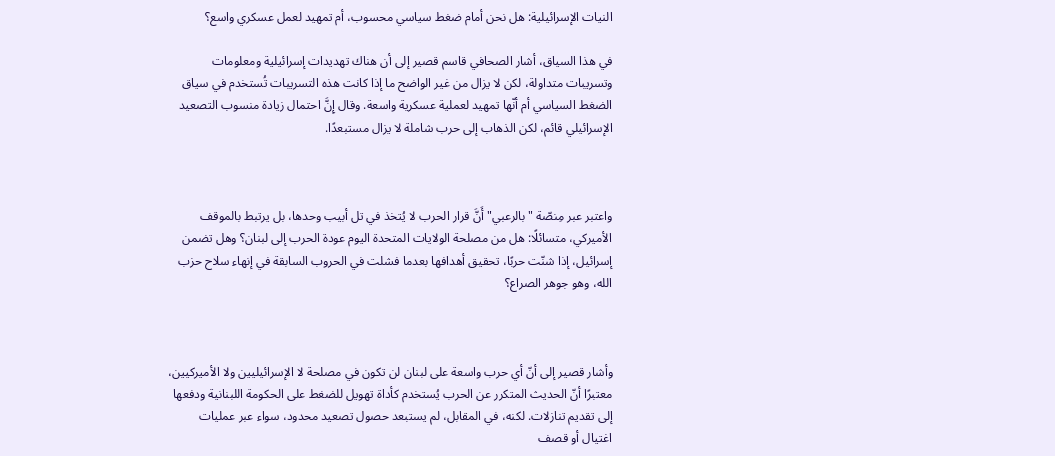النيات الإسرائيلية: هل نحن أمام ضغط سياسي محسوب، أم تمهيد لعمل عسكري واسع؟

في هذا السياق، أشار الصحافي قاسم قصير إلى أن هناك تهديدات إسرائيلية ومعلومات وتسريبات متداولة، لكن لا يزال من غير الواضح ما إذا كانت هذه التسريبات تُستخدم في سياق الضغط السياسي أم أنّها تمهيد لعملية عسكرية واسعة. وقال إِنَّ احتمال زيادة منسوب التصعيد الإسرائيلي قائم، لكن الذهاب إلى حرب شاملة لا يزال مستبعدًا.



واعتبر عبر مِنصّة "بالرعبي" أَنَّ قرار الحرب لا يُتخذ في تل أبيب وحدها، بل يرتبط بالموقف الأميركي، متسائلًا: هل من مصلحة الولايات المتحدة اليوم عودة الحرب إلى لبنان؟ وهل تضمن إسرائيل، إذا شنّت حربًا، تحقيق أهدافها بعدما فشلت في الحروب السابقة في إنهاء سلاح حزب الله، وهو جوهر الصراع؟



وأشار قصير إلى أنّ أي حرب واسعة على لبنان لن تكون في مصلحة لا الإسرائيليين ولا الأميركيين، معتبرًا أنّ الحديث المتكرر عن الحرب يُستخدم كأداة تهويل للضغط على الحكومة اللبنانية ودفعها إلى تقديم تنازلات. لكنه، في المقابل، لم يستبعد حصول تصعيد محدود، سواء عبر عمليات اغتيال أو قصف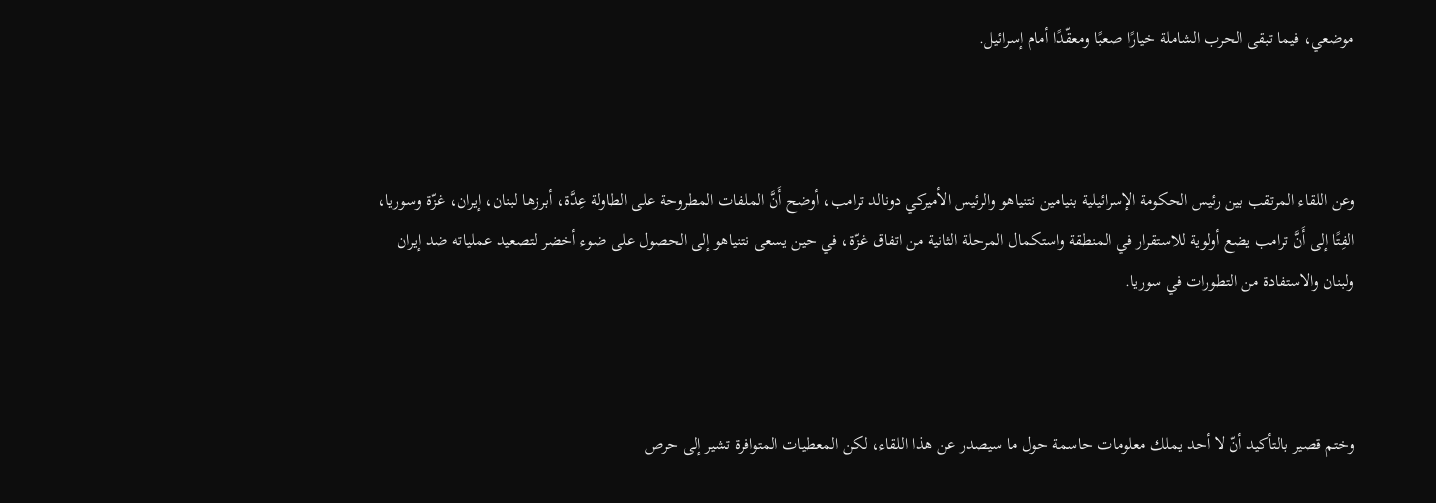موضعي، فيما تبقى الحرب الشاملة خيارًا صعبًا ومعقّدًا أمام إسرائيل.



وعن اللقاء المرتقب بين رئيس الحكومة الإسرائيلية بنيامين نتنياهو والرئيس الأميركي دونالد ترامب، أوضح أَنَّ الملفات المطروحة على الطاولة عِدَّة، أبرزها لبنان، إيران، غزّة وسوريا، الفِتًا إلى أَنَّ ترامب يضع أولوية للاستقرار في المنطقة واستكمال المرحلة الثانية من اتفاق غزّة، في حين يسعى نتنياهو إلى الحصول على ضوء أخضر لتصعيد عملياته ضد إيران ولبنان والاستفادة من التطورات في سوريا.



وختم قصير بالتأكيد أنّ لا أحد يملك معلومات حاسمة حول ما سيصدر عن هذا اللقاء، لكن المعطيات المتوافرة تشير إلى حرص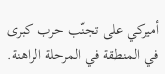أميركي على تجنّب حرب كبرى في المنطقة في المرحلة الراهنة.